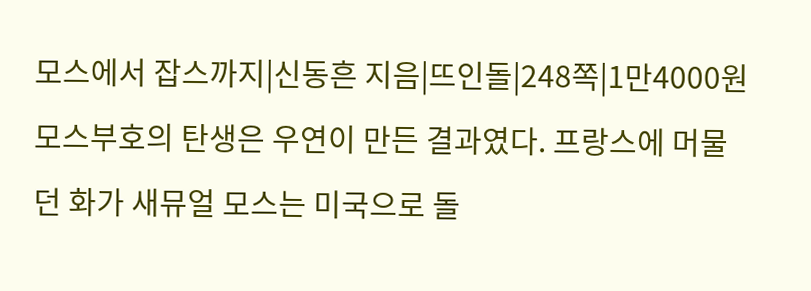모스에서 잡스까지|신동흔 지음|뜨인돌|248쪽|1만4000원모스부호의 탄생은 우연이 만든 결과였다. 프랑스에 머물던 화가 새뮤얼 모스는 미국으로 돌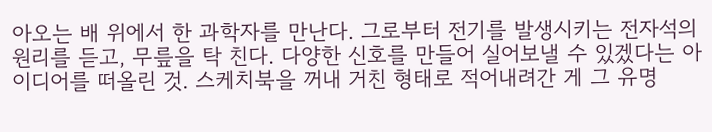아오는 배 위에서 한 과학자를 만난다. 그로부터 전기를 발생시키는 전자석의 원리를 듣고, 무릎을 탁 친다. 다양한 신호를 만들어 실어보낼 수 있겠다는 아이디어를 떠올린 것. 스케치북을 꺼내 거친 형태로 적어내려간 게 그 유명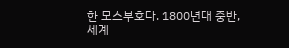한 모스부호다. 1800년대 중반, 세계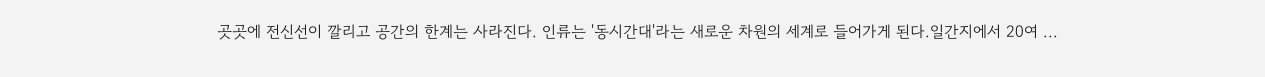곳곳에 전신선이 깔리고 공간의 한계는 사라진다. 인류는 '동시간대'라는 새로운 차원의 세계로 들어가게 된다.일간지에서 20여 ...